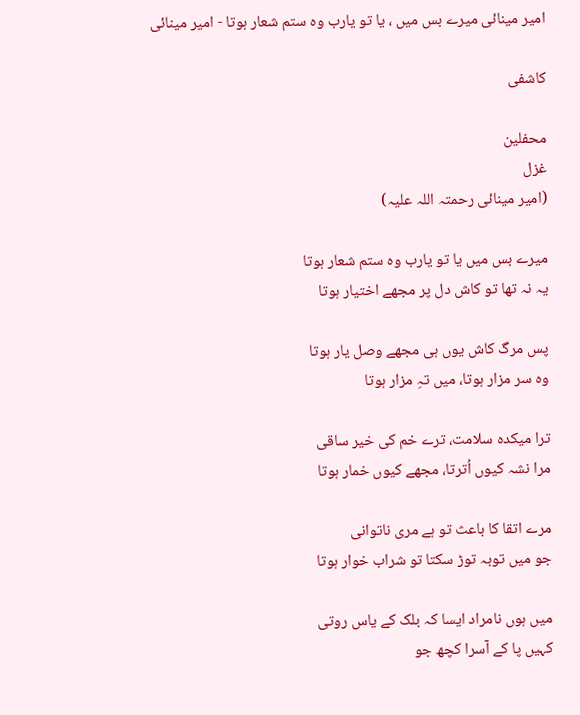امیر مینائی میرے بس میں ، یا تو یارب وہ ستم شعار ہوتا - امیر مینائی

کاشفی

محفلین
غزل
(امیر مینائی رحمتہ اللہ علیہ)

میرے بس میں یا تو یارب وہ ستم شعار ہوتا
یہ نہ تھا تو کاش دل پر مجھے اختیار ہوتا

پس مرگ کاش یوں ہی مجھے وصل یار ہوتا
وہ سر مزار ہوتا، میں تہِ مزار ہوتا

ترا میکدہ سلامت، ترے خم کی خیر ساقی
مرا نشہ کیوں اُترتا، مجھے کیوں‌ خمار ہوتا

مرے اتقا کا باعث تو ہے مری ناتوانی
جو میں توبہ توڑ سکتا تو شراب خوار ہوتا

میں ہوں‌ نامراد ایسا کہ بلک کے یاس روتی
کہیں پا کے آسرا کچھ جو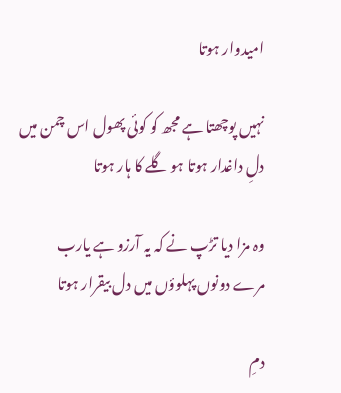امیدوار ہوتا

نہیں پوچھتا ہے مجھ کو کوئی پھول اس چمن میں
دلِ داغدار ہوتا ہو گلے کا ہار ہوتا

وہ مزا دیا تڑپ نے کہ یہ آرزو ہے یارب
مرے دونوں پہلوؤں میں دل بیقرار ہوتا

دمِ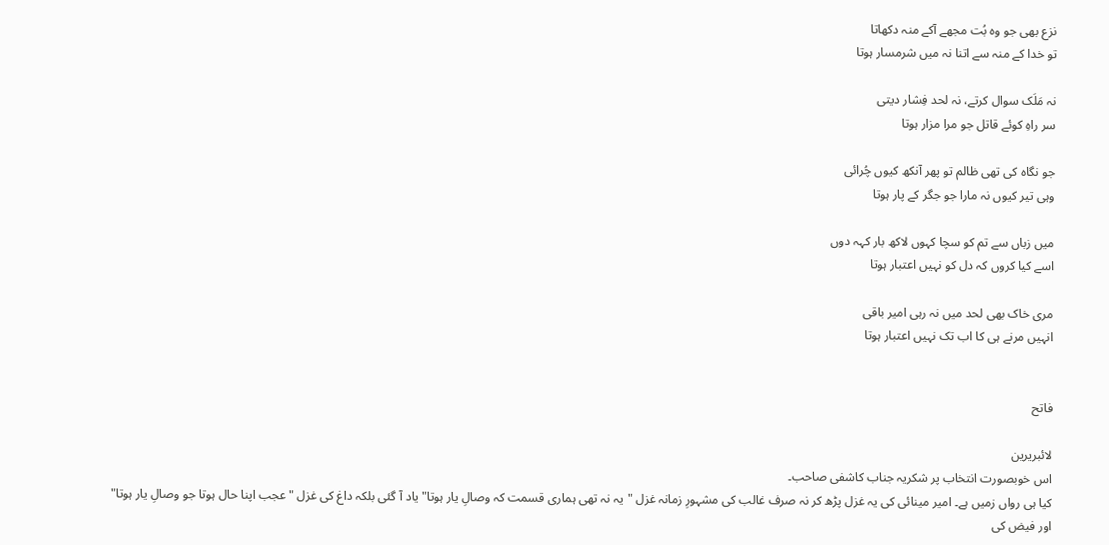نزع بھی جو وہ بُت مجھے آکے منہ دکھاتا
تو خدا کے منہ سے اتنا نہ میں شرمسار ہوتا

نہ مَلَک سوال کرتے، نہ لحد فِشار دیتی
سر راہِ کوئے قاتل جو مرا مزار ہوتا

جو نگاہ کی تھی ظالم تو پھر آنکھ کیوں چُرائی
وہی تیر کیوں نہ مارا جو جگر کے پار ہوتا

میں زباں سے تم کو سچا کہوں لاکھ بار کہہ دوں
اسے کیا کروں کہ دل کو نہیں اعتبار ہوتا

مری خاک بھی لحد میں نہ رہی امیر باقی
انہیں مرنے ہی کا اب تک نہیں اعتبار ہوتا


فاتح

لائبریرین
اس خوبصورت انتخاب پر شکریہ جناب کاشفی صاحب۔
کیا ہی رواں زمیں ہے۔ امیر مینائی کی یہ غزل پڑھ کر نہ صرف غالب کی مشہورِ زمانہ غزل "یہ نہ تھی ہماری قسمت کہ وصالِ یار ہوتا" یاد آ گئی بلکہ داغ کی غزل "عجب اپنا حال ہوتا جو وصالِ یار ہوتا" اور فیض کی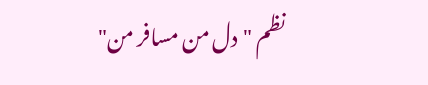نظم "دل من مسافر من"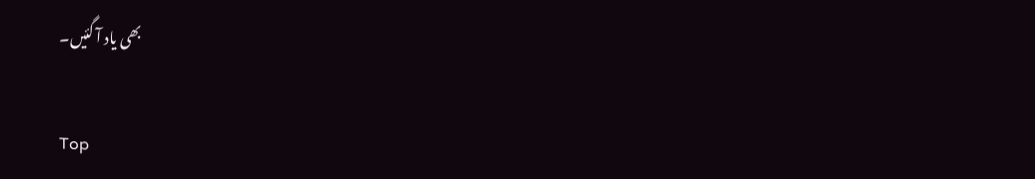بھی یاد آ گئیں۔

Top